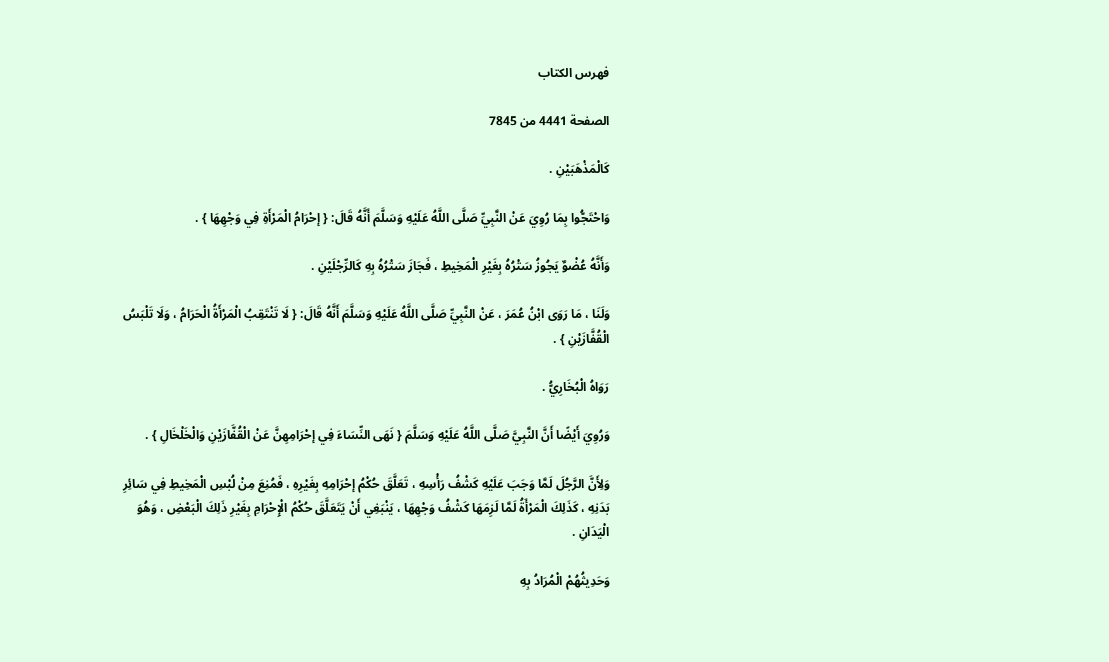فهرس الكتاب

الصفحة 4441 من 7845

كَالْمَذْهَبَيْنِ .

وَاحْتَجُّوا بِمَا رُوِيَ عَنْ النَّبِيِّ صَلَّى اللَّهُ عَلَيْهِ وَسَلَّمَ أَنَّهُ قَالَ: { إحْرَامُ الْمَرْأَةِ فِي وَجْهِهَا } .

وَأَنَّهُ عُضْوٌ يَجُوزُ سَتْرُهُ بِغَيْرِ الْمَخِيطِ ، فَجَازَ سَتْرُهُ بِهِ كَالرِّجْلَيْنِ .

وَلَنَا ، مَا رَوَى ابْنُ عُمَرَ ، عَنْ النَّبِيِّ صَلَّى اللَّهُ عَلَيْهِ وَسَلَّمَ أَنَّهُ قَالَ: { لَا تَنْتَقِبُ الْمَرْأَةُ الْحَرَامُ ، وَلَا تَلْبَسُ الْقُفَّازَيْنِ } .

رَوَاهُ الْبُخَارِيُّ .

وَرُوِيَ أَيْضًا أَنَّ النَّبِيَّ صَلَّى اللَّهُ عَلَيْهِ وَسَلَّمَ { نَهَى النِّسَاءَ فِي إحْرَامِهِنَّ عَنْ الْقُفَّازَيْنِ وَالْخَلْخَالِ } .

وَلِأَنَّ الرَّجُلَ لَمَّا وَجَبَ عَلَيْهِ كَشْفُ رَأْسِهِ ، تَعَلَّقَ حُكْمُ إحْرَامِهِ بِغَيْرِهِ ، فَمُنِعَ مِنْ لُبْسِ الْمَخِيطِ فِي سَائِرِ بَدَنِهِ ، كَذَلِكَ الْمَرْأَةُ لَمَّا لَزِمَهَا كَشْفُ وَجْهِهَا ، يَنْبَغِي أَنْ يَتَعَلَّقَ حُكْمُ الْإِحْرَامِ بِغَيْرِ ذَلِكَ الْبَعْضِ ، وَهُوَ الْيَدَانِ .

وَحَدِيثُهُمْ الْمُرَادُ بِهِ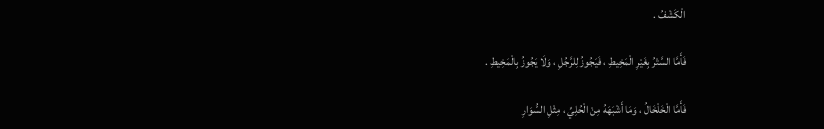الْكَشْفُ .

فَأَمَّا السَّتْرُ بِغَيْرِ الْمَخِيطِ ، فَيَجُوزُ لِلرَّجُلِ ، وَلَا يَجُوزُ بِالْمَخِيطِ .

فَأَمَّا الْخَلْخَالُ ، وَمَا أَشْبَهَهُ مِنْ الْحُلِيِّ ، مِثْلِ السُّوَارِ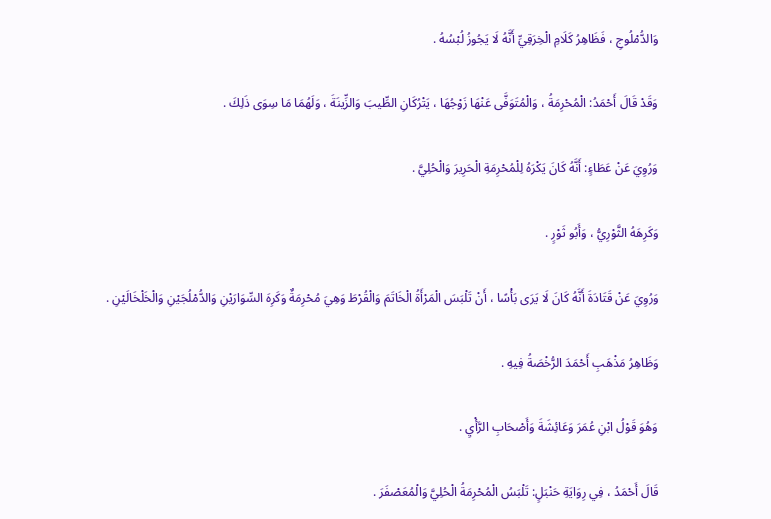وَالدُّمْلُوجِ ، فَظَاهِرُ كَلَامِ الْخِرَقِيِّ أَنَّهُ لَا يَجُوزُ لُبْسُهُ .

وَقَدْ قَالَ أَحْمَدُ: الْمُحْرِمَةُ ، وَالْمُتَوَفَّى عَنْهَا زَوْجُهَا ، يَتْرُكَانِ الطِّيبَ وَالزِّينَةَ ، وَلَهُمَا مَا سِوَى ذَلِكَ .

وَرُوِيَ عَنْ عَطَاءٍ: أَنَّهُ كَانَ يَكْرَهُ لِلْمُحْرِمَةِ الْحَرِيرَ وَالْحُلِيَّ .

وَكَرِهَهُ الثَّوْرِيُّ ، وَأَبُو ثَوْرٍ .

وَرُوِيَ عَنْ قَتَادَةَ أَنَّهُ كَانَ لَا يَرَى بَأْسًا ، أَنْ تَلْبَسَ الْمَرْأَةُ الْخَاتَمَ وَالْقُرْطَ وَهِيَ مُحْرِمَةٌ وَكَرِهَ السِّوَارَيْنِ وَالدُّمْلُجَيْنِ وَالْخَلْخَالَيْنِ .

وَظَاهِرُ مَذْهَبِ أَحْمَدَ الرُّخْصَةُ فِيهِ .

وَهُوَ قَوْلُ ابْنِ عُمَرَ وَعَائِشَةَ وَأَصْحَابِ الرَّأْيِ .

قَالَ أَحْمَدُ ، فِي رِوَايَةِ حَنْبَلٍ: تَلْبَسُ الْمُحْرِمَةُ الْحُلِيَّ وَالْمُعَصْفَرَ .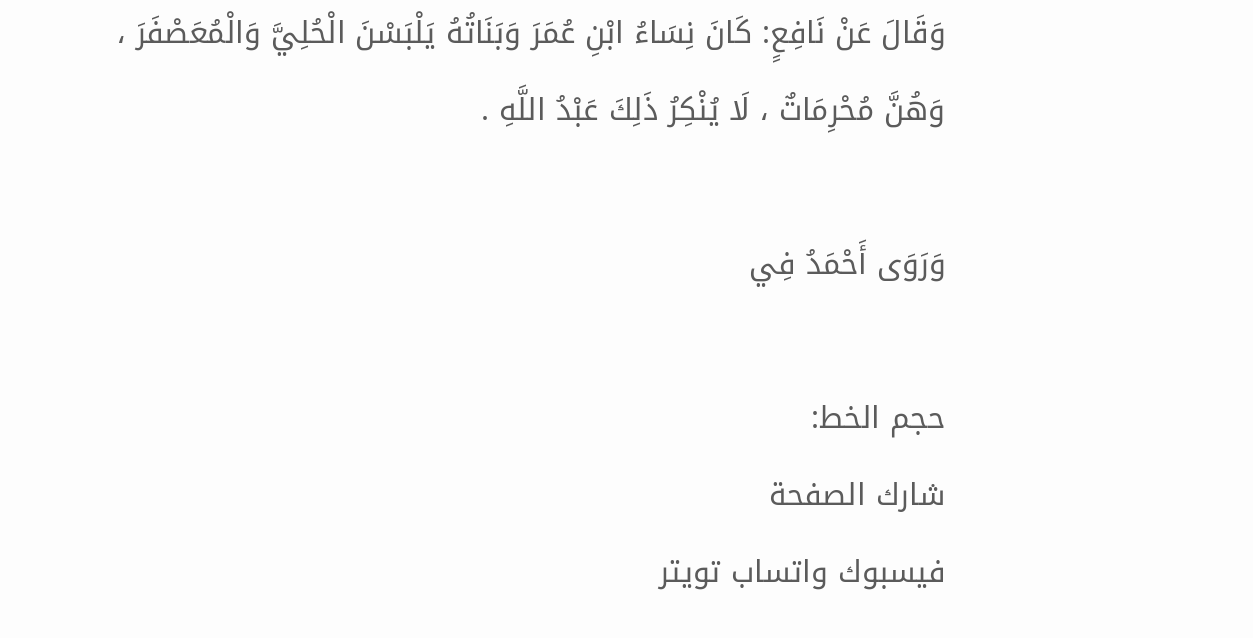وَقَالَ عَنْ نَافِعٍ: كَانَ نِسَاءُ ابْنِ عُمَرَ وَبَنَاتُهُ يَلْبَسْنَ الْحُلِيَّ وَالْمُعَصْفَرَ ، وَهُنَّ مُحْرِمَاتٌ ، لَا يُنْكِرُ ذَلِكَ عَبْدُ اللَّهِ .

وَرَوَى أَحْمَدُ فِي

حجم الخط:
شارك الصفحة
فيسبوك واتساب تويتر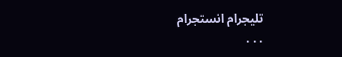تليجرام انستجرام
. . .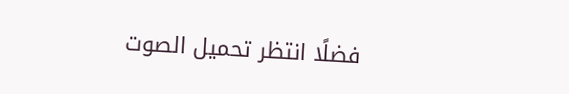فضلًا انتظر تحميل الصوت